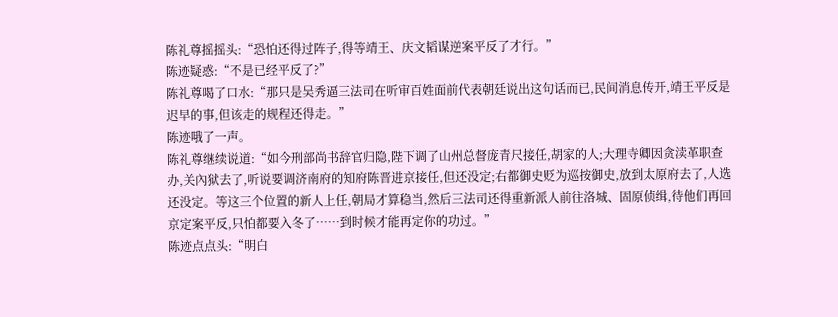陈礼尊摇摇头:“恐怕还得过阵子,得等靖王、庆文韬谋逆案平反了才行。”
陈迹疑惑:“不是已经平反了?”
陈礼尊喝了口水:“那只是吴秀逼三法司在听审百姓面前代表朝廷说出这句话而已,民间消息传开,靖王平反是迟早的事,但该走的规程还得走。”
陈迹哦了一声。
陈礼尊继续说道:“如今刑部尚书辞官归隐,陛下调了山州总督庞青尺接任,胡家的人;大理寺卿因贪渎革职查办,关內狱去了,听说要调济南府的知府陈晋进京接任,但还没定;右都御史贬为巡按御史,放到太原府去了,人选还没定。等这三个位置的新人上任,朝局才算稳当,然后三法司还得重新派人前往洛城、固原侦缉,待他们再回京定案平反,只怕都要入冬了……到时候才能再定你的功过。”
陈迹点点头:“明白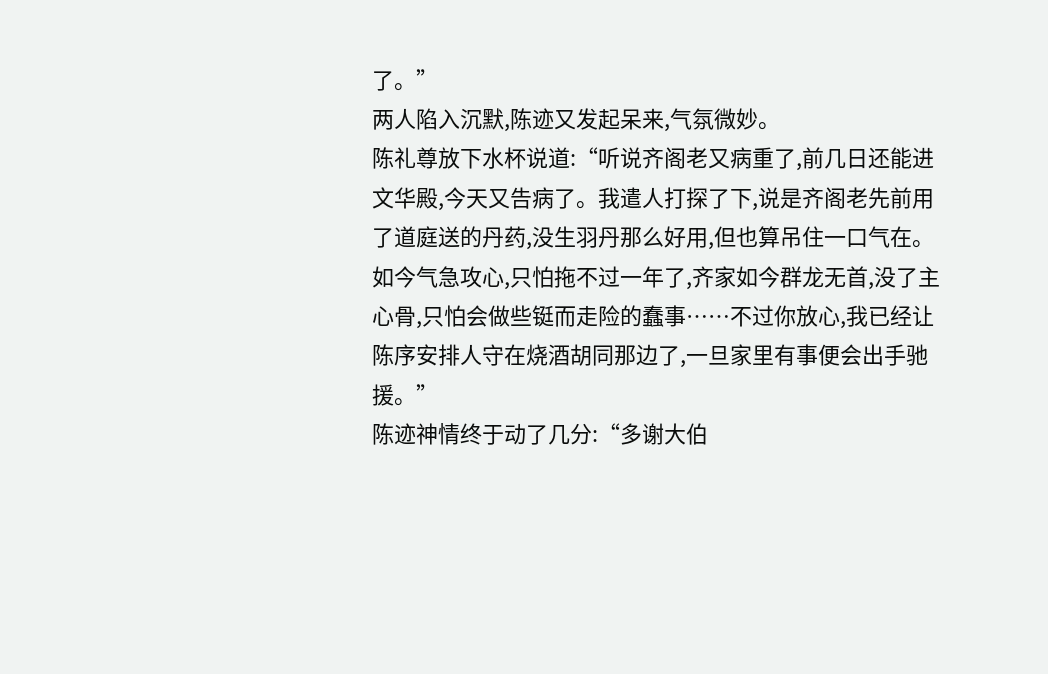了。”
两人陷入沉默,陈迹又发起呆来,气氛微妙。
陈礼尊放下水杯说道:“听说齐阁老又病重了,前几日还能进文华殿,今天又告病了。我遣人打探了下,说是齐阁老先前用了道庭送的丹药,没生羽丹那么好用,但也算吊住一口气在。如今气急攻心,只怕拖不过一年了,齐家如今群龙无首,没了主心骨,只怕会做些铤而走险的蠢事……不过你放心,我已经让陈序安排人守在烧酒胡同那边了,一旦家里有事便会出手驰援。”
陈迹神情终于动了几分:“多谢大伯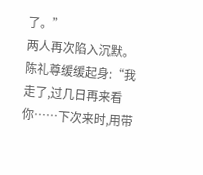了。”
两人再次陷入沉默。
陈礼尊缓缓起身:“我走了,过几日再来看你……下次来时,用带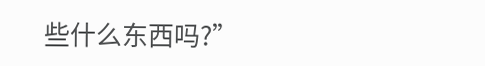些什么东西吗?”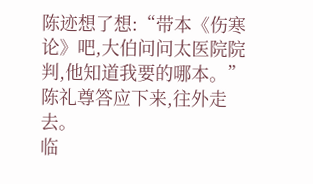陈迹想了想:“带本《伤寒论》吧,大伯问问太医院院判,他知道我要的哪本。”
陈礼尊答应下来,往外走去。
临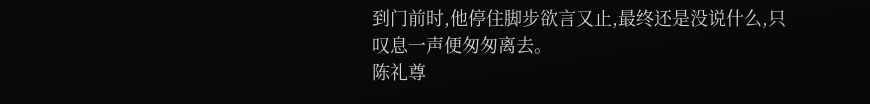到门前时,他停住脚步欲言又止,最终还是没说什么,只叹息一声便匆匆离去。
陈礼尊